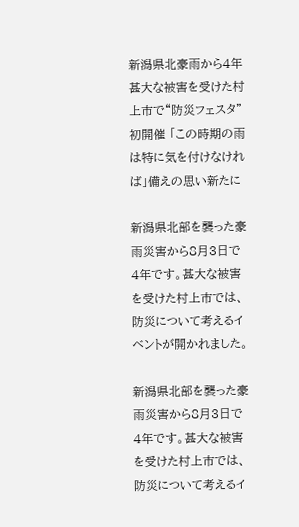新潟県北豪雨から4年 甚大な被害を受けた村上市で“防災フェスタ”初開催 「この時期の雨は特に気を付けなければ」備えの思い新たに

新潟県北部を襲った豪雨災害から8月3日で4年です。甚大な被害を受けた村上市では、防災について考えるイベントが開かれました。

新潟県北部を襲った豪雨災害から8月3日で4年です。甚大な被害を受けた村上市では、防災について考えるイ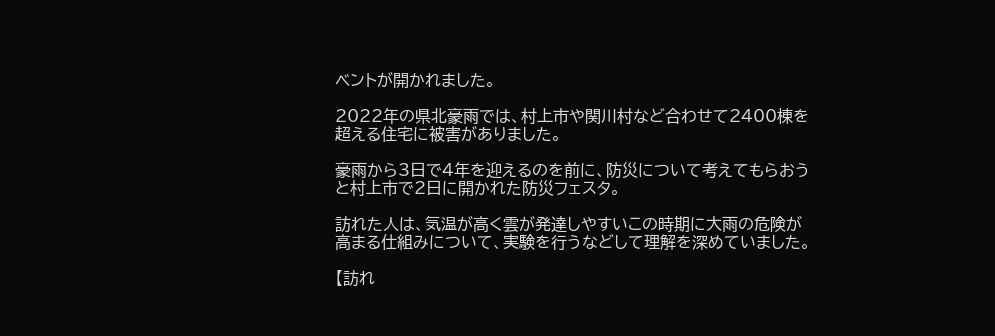ベントが開かれました。

2022年の県北豪雨では、村上市や関川村など合わせて2400棟を超える住宅に被害がありました。

豪雨から3日で4年を迎えるのを前に、防災について考えてもらおうと村上市で2日に開かれた防災フェスタ。

訪れた人は、気温が高く雲が発達しやすいこの時期に大雨の危険が高まる仕組みについて、実験を行うなどして理解を深めていました。

【訪れ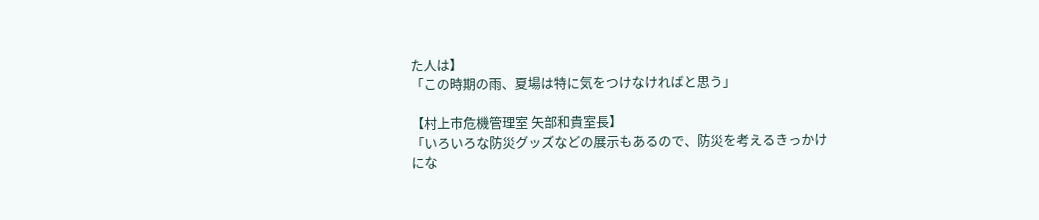た人は】
「この時期の雨、夏場は特に気をつけなければと思う」

【村上市危機管理室 矢部和貴室長】
「いろいろな防災グッズなどの展示もあるので、防災を考えるきっかけにな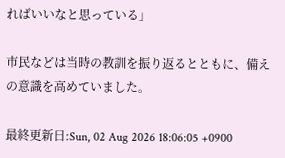ればいいなと思っている」

市民などは当時の教訓を振り返るとともに、備えの意識を高めていました。

最終更新日:Sun, 02 Aug 2026 18:06:05 +0900